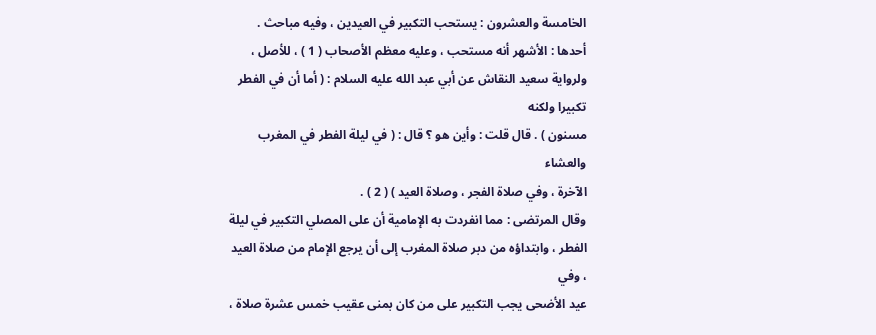الخامسة والعشرون : يستحب التكبير في العيدين ، وفيه مباحث .
أحدها : الأشهر أنه مستحب ، وعليه معظم الأصحاب ( 1 ) ، للأصل ،
ولرواية سعيد النقاش عن أبي عبد الله عليه السلام : ( أما أن في الفطر تكبيرا ولكنه
مسنون ) . قال قلت : وأين هو ؟ قال : ( في ليلة الفطر في المغرب والعشاء
الآخرة ، وفي صلاة الفجر ، وصلاة العيد ) ( 2 ) .
وقال المرتضى : مما انفردت به الإمامية أن على المصلي التكبير في ليلة
الفطر ، وابتداؤه من دبر صلاة المغرب إلى أن يرجع الإمام من صلاة العيد ، وفي
عيد الأضحى يجب التكبير على من كان بمنى عقيب خمس عشرة صلاة ،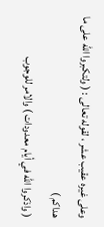وعلى غيره عقيب عشر ، لقوله تعالى : ( ولتكبروا الله على ما هداكم )
( واذكروا الله في أيام معدودات ) والامر للوجوب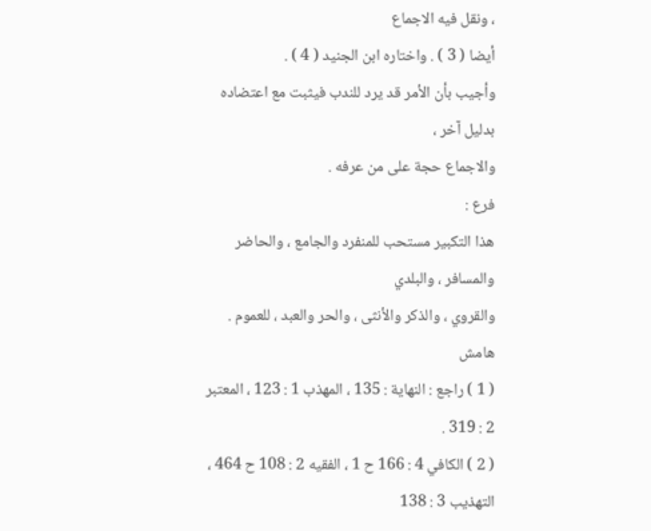، ونقل فيه الاجماع
أيضا ( 3 ) . واختاره ابن الجنيد ( 4 ) .
وأجيب بأن الأمر قد يرد للندب فيثبت مع اعتضاده بدليل آخر ،
والاجماع حجة على من عرفه .
فرع :
هذا التكبير مستحب للمنفرد والجامع ، والحاضر والمسافر ، والبلدي
والقروي ، والذكر والأنثى ، والحر والعبد ، للعموم .
هامش
( 1 ) راجع : النهاية : 135 ، المهذب 1 : 123 ، المعتبر 2 : 319 .
( 2 ) الكافي 4 : 166 ح 1 ، الفقيه 2 : 108 ح 464 ، التهذيب 3 : 138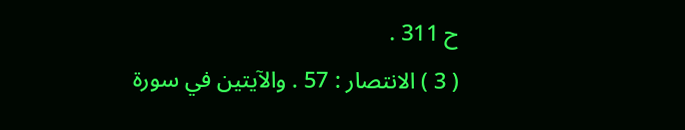ح 311 .
( 3 ) الانتصار : 57 . والآيتين في سورة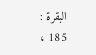البقرة : 185 ،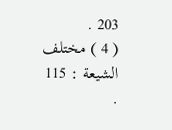203 .
( 4 ) مختلف الشيعة : 115 .